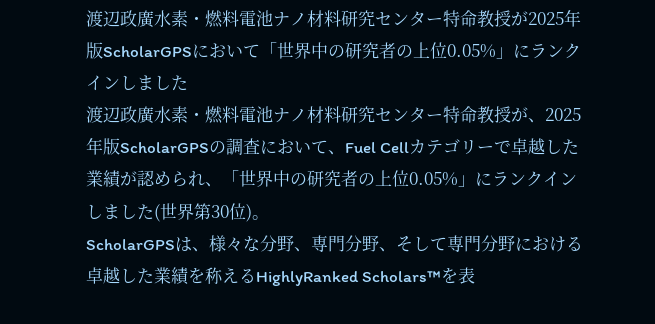渡辺政廣水素・燃料電池ナノ材料研究センター特命教授が2025年版ScholarGPSにおいて「世界中の研究者の上位0.05%」にランクインしました
渡辺政廣水素・燃料電池ナノ材料研究センター特命教授が、2025年版ScholarGPSの調査において、Fuel Cellカテゴリーで卓越した業績が認められ、「世界中の研究者の上位0.05%」にランクインしました(世界第30位)。
ScholarGPSは、様々な分野、専門分野、そして専門分野における卓越した業績を称えるHighlyRanked Scholars™を表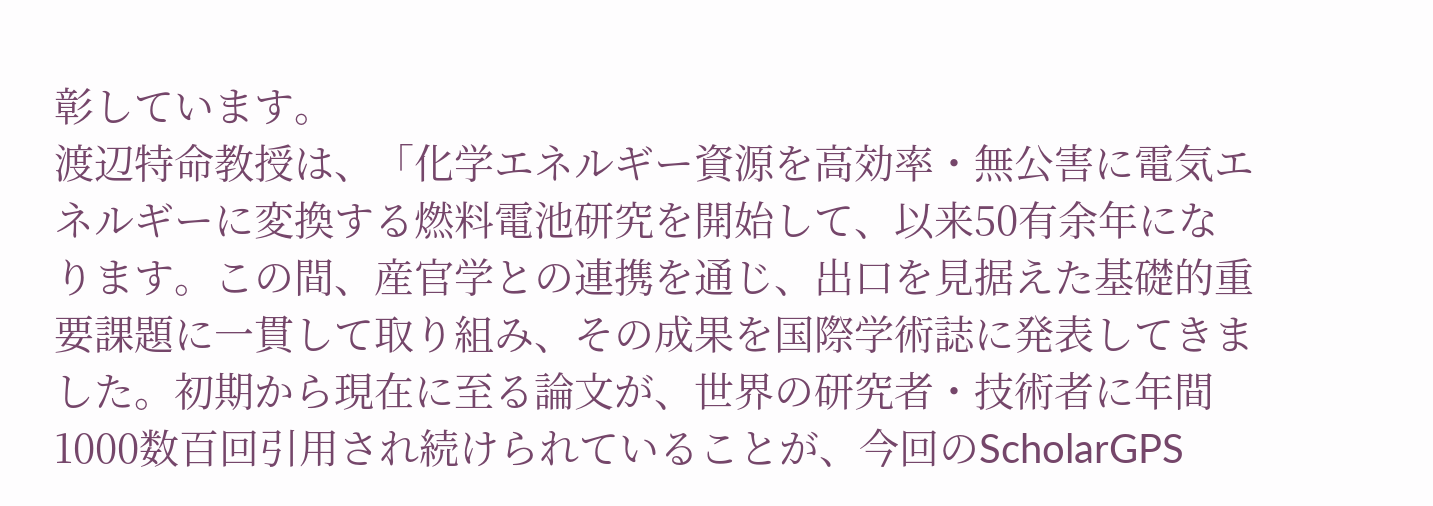彰しています。
渡辺特命教授は、「化学エネルギー資源を高効率・無公害に電気エネルギーに変換する燃料電池研究を開始して、以来50有余年になります。この間、産官学との連携を通じ、出口を見据えた基礎的重要課題に一貫して取り組み、その成果を国際学術誌に発表してきました。初期から現在に至る論文が、世界の研究者・技術者に年間1000数百回引用され続けられていることが、今回のScholarGPS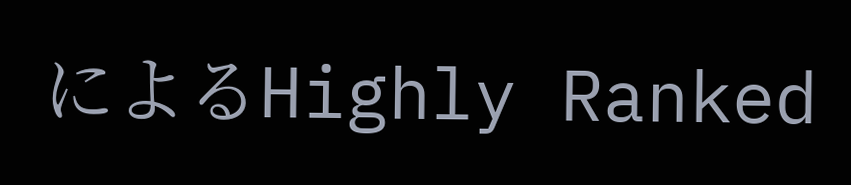によるHighly Ranked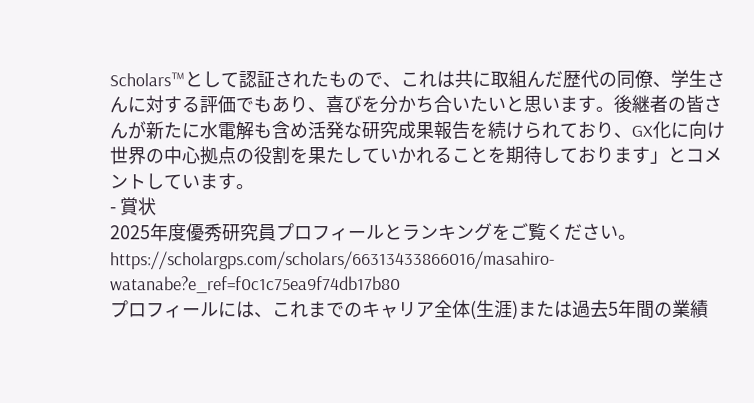Scholars™として認証されたもので、これは共に取組んだ歴代の同僚、学生さんに対する評価でもあり、喜びを分かち合いたいと思います。後継者の皆さんが新たに水電解も含め活発な研究成果報告を続けられており、GX化に向け世界の中心拠点の役割を果たしていかれることを期待しております」とコメントしています。
- 賞状
2025年度優秀研究員プロフィールとランキングをご覧ください。
https://scholargps.com/scholars/66313433866016/masahiro-watanabe?e_ref=f0c1c75ea9f74db17b80
プロフィールには、これまでのキャリア全体(生涯)または過去5年間の業績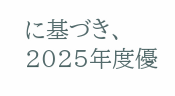に基づき、2025年度優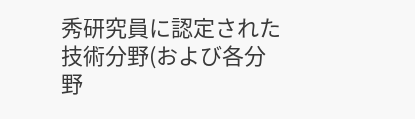秀研究員に認定された技術分野(および各分野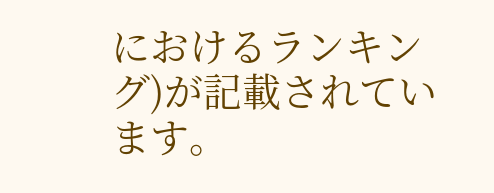におけるランキング)が記載されています。